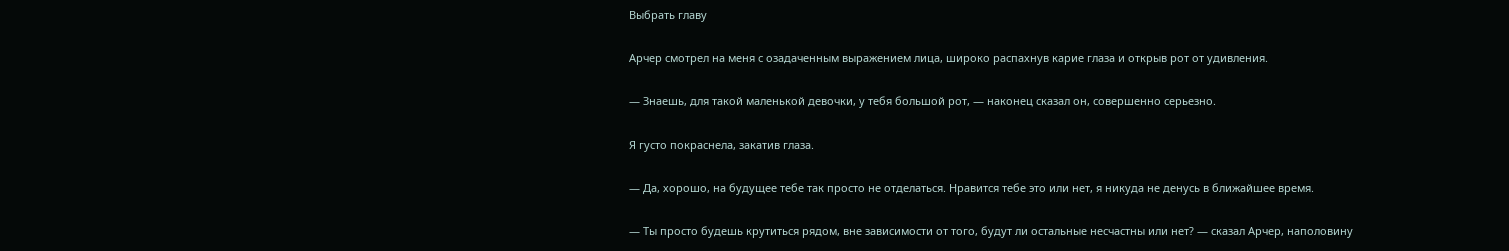Выбрать главу

Арчер смотрел на меня с озадаченным выражением лица, широко распахнув карие глаза и открыв рот от удивления.

— Знаешь, для такой маленькой девочки, у тебя большой рот, — наконец сказал он, совершенно серьезно.

Я густо покраснела, закатив глаза.

— Да, хорошо, на будущее тебе так просто не отделаться. Нравится тебе это или нет, я никуда не денусь в ближайшее время.

— Ты просто будешь крутиться рядом, вне зависимости от того, будут ли остальные несчастны или нет? — сказал Арчер, наполовину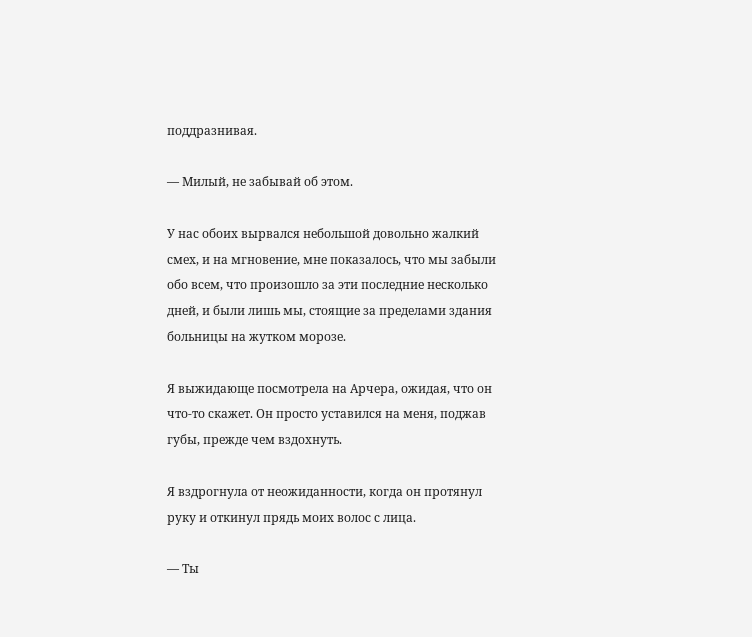поддразнивая.

— Милый, не забывай об этом.

У нас обоих вырвался небольшой довольно жалкий смех, и на мгновение, мне показалось, что мы забыли обо всем, что произошло за эти последние несколько дней, и были лишь мы, стоящие за пределами здания больницы на жутком морозе.

Я выжидающе посмотрела на Арчера, ожидая, что он что-то скажет. Он просто уставился на меня, поджав губы, прежде чем вздохнуть.

Я вздрогнула от неожиданности, когда он протянул руку и откинул прядь моих волос с лица.

— Ты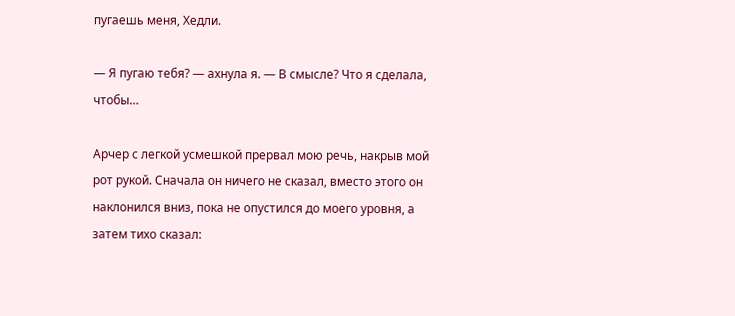пугаешь меня, Хедли.

— Я пугаю тебя? — ахнула я. — В смысле? Что я сделала, чтобы…

Арчер с легкой усмешкой прервал мою речь, накрыв мой рот рукой. Сначала он ничего не сказал, вместо этого он наклонился вниз, пока не опустился до моего уровня, а затем тихо сказал: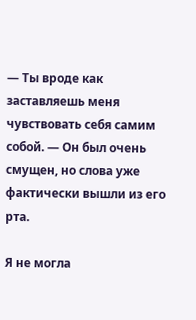— Ты вроде как заставляешь меня чувствовать себя самим собой. — Он был очень смущен, но слова уже фактически вышли из его рта.

Я не могла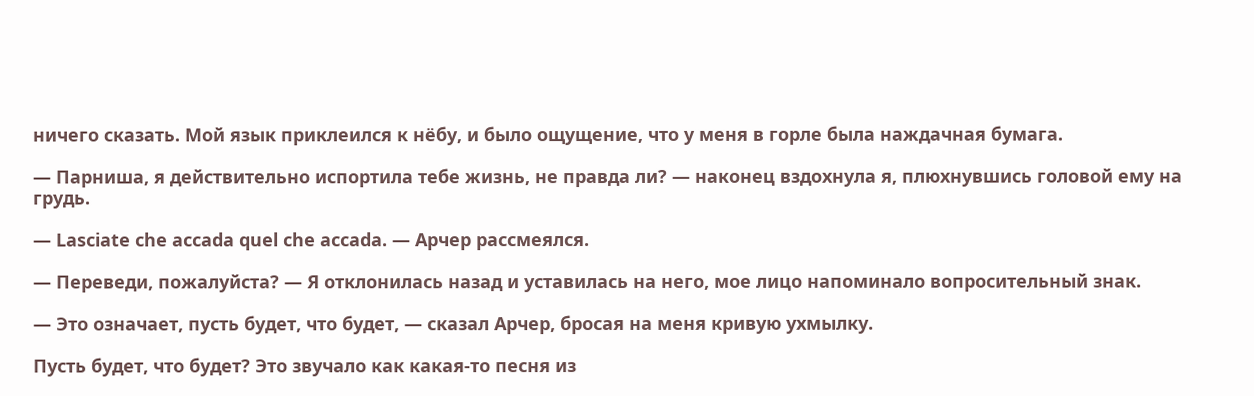ничего сказать. Мой язык приклеился к нёбу, и было ощущение, что у меня в горле была наждачная бумага.

— Парниша, я действительно испортила тебе жизнь, не правда ли? — наконец вздохнула я, плюхнувшись головой ему на грудь.

— Lasciate che accada quel che accada. — Арчер рассмеялся.

— Переведи, пожалуйста? — Я отклонилась назад и уставилась на него, мое лицо напоминало вопросительный знак.

— Это означает, пусть будет, что будет, — сказал Арчер, бросая на меня кривую ухмылку.

Пусть будет, что будет? Это звучало как какая-то песня из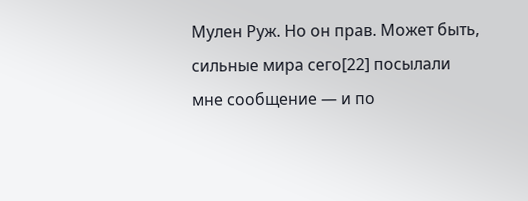Мулен Руж. Но он прав. Может быть, сильные мира сего[22] посылали мне сообщение — и по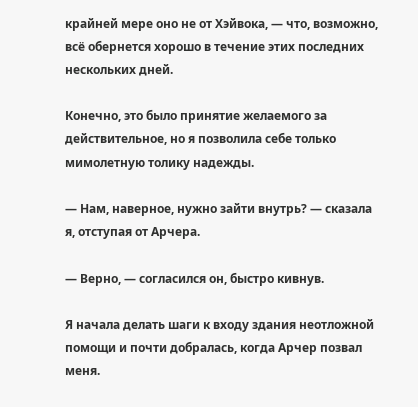крайней мере оно не от Хэйвока, — что, возможно, всё обернется хорошо в течение этих последних нескольких дней.

Конечно, это было принятие желаемого за действительное, но я позволила себе только мимолетную толику надежды.

— Нам, наверное, нужно зайти внутрь? — сказала я, отступая от Арчера.

— Верно, — согласился он, быстро кивнув.

Я начала делать шаги к входу здания неотложной помощи и почти добралась, когда Арчер позвал меня.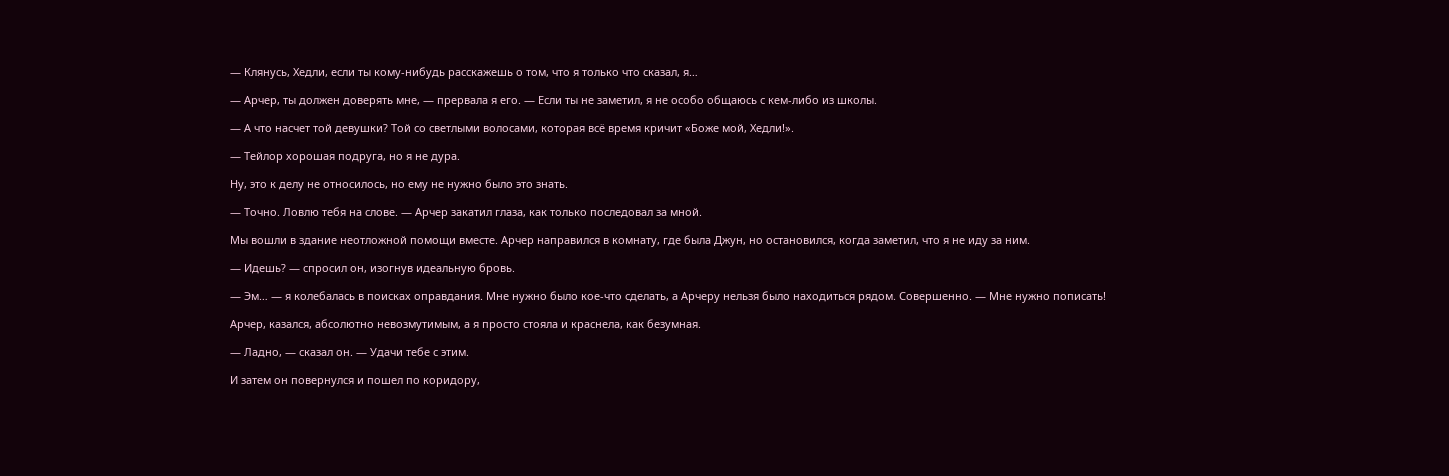— Клянусь, Хедли, если ты кому-нибудь расскажешь о том, что я только что сказал, я…

— Арчер, ты должен доверять мне, — прервала я его. — Если ты не заметил, я не особо общаюсь с кем-либо из школы.

— А что насчет той девушки? Той со светлыми волосами, которая всё время кричит «Боже мой, Хедли!».

— Тейлор хорошая подруга, но я не дура.

Ну, это к делу не относилось, но ему не нужно было это знать.

— Точно. Ловлю тебя на слове. — Арчер закатил глаза, как только последовал за мной.

Мы вошли в здание неотложной помощи вместе. Арчер направился в комнату, где была Джун, но остановился, когда заметил, что я не иду за ним.

— Идешь? — спросил он, изогнув идеальную бровь.

— Эм… — я колебалась в поисках оправдания. Мне нужно было кое-что сделать, а Арчеру нельзя было находиться рядом. Совершенно. — Мне нужно пописать!

Арчер, казался, абсолютно невозмутимым, а я просто стояла и краснела, как безумная.

— Ладно, — сказал он. — Удачи тебе с этим.

И затем он повернулся и пошел по коридору,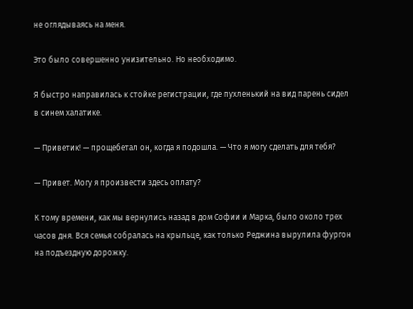не оглядываясь на меня.

Это было совершенно унизительно. Но необходимо.

Я быстро направилась к стойке регистрации, где пухленький на вид парень сидел в синем халатике.

— Приветик! — прощебетал он, когда я подошла. — Что я могу сделать для тебя?

— Привет. Могу я произвести здесь оплату?

К тому времени, как мы вернулись назад в дом Софии и Марка, было около трех часов дня. Вся семья собралась на крыльце, как только Реджина вырулила фургон на подъездную дорожку.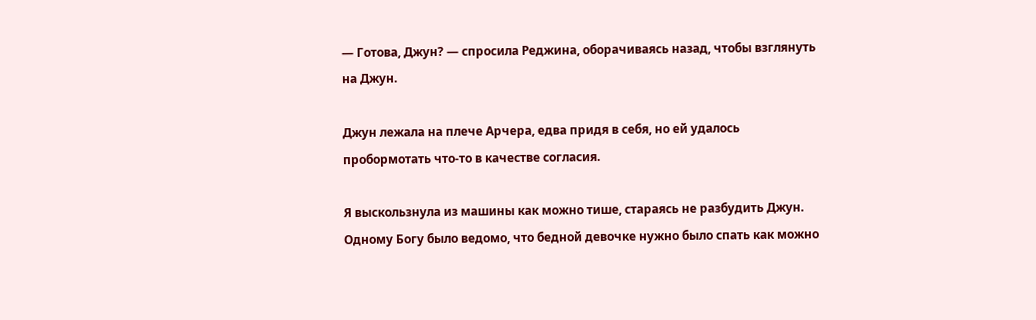— Готова, Джун? — спросила Реджина, оборачиваясь назад, чтобы взглянуть на Джун.

Джун лежала на плече Арчера, едва придя в себя, но ей удалось пробормотать что-то в качестве согласия.

Я выскользнула из машины как можно тише, стараясь не разбудить Джун. Одному Богу было ведомо, что бедной девочке нужно было спать как можно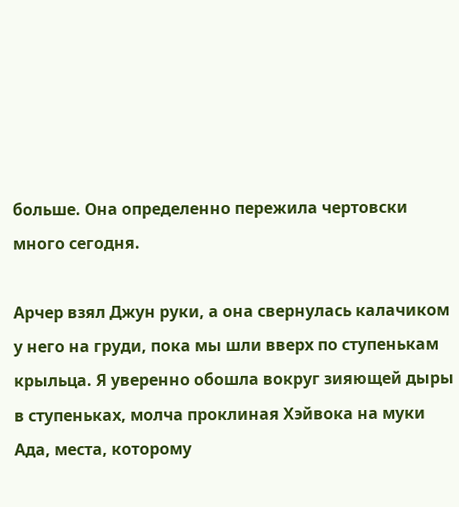больше. Она определенно пережила чертовски много сегодня.

Арчер взял Джун руки, а она свернулась калачиком у него на груди, пока мы шли вверх по ступенькам крыльца. Я уверенно обошла вокруг зияющей дыры в ступеньках, молча проклиная Хэйвока на муки Ада, места, которому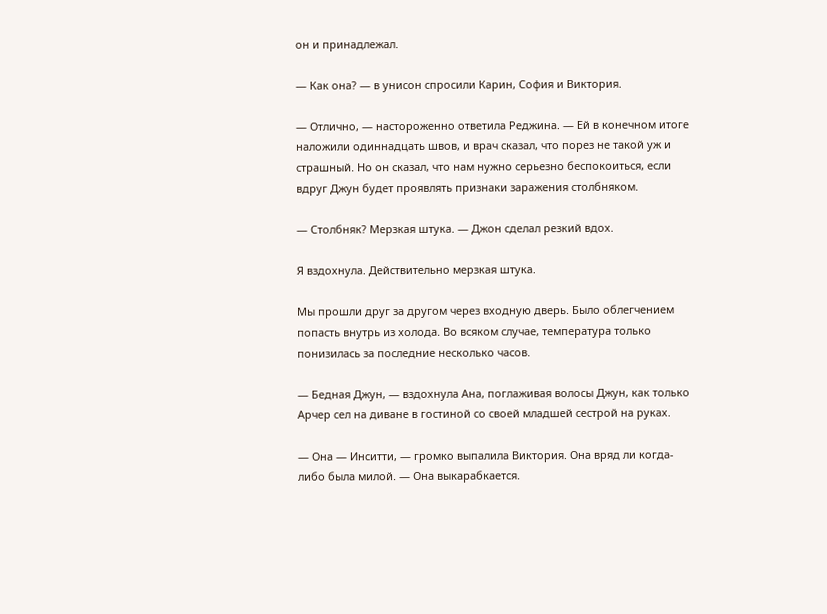он и принадлежал.

— Как она? — в унисон спросили Карин, София и Виктория.

— Отлично, — настороженно ответила Реджина. — Ей в конечном итоге наложили одиннадцать швов, и врач сказал, что порез не такой уж и страшный. Но он сказал, что нам нужно серьезно беспокоиться, если вдруг Джун будет проявлять признаки заражения столбняком.

— Столбняк? Мерзкая штука. — Джон сделал резкий вдох.

Я вздохнула. Действительно мерзкая штука.

Мы прошли друг за другом через входную дверь. Было облегчением попасть внутрь из холода. Во всяком случае, температура только понизилась за последние несколько часов.

— Бедная Джун, — вздохнула Ана, поглаживая волосы Джун, как только Арчер сел на диване в гостиной со своей младшей сестрой на руках.

— Она — Инситти, — громко выпалила Виктория. Она вряд ли когда-либо была милой. — Она выкарабкается.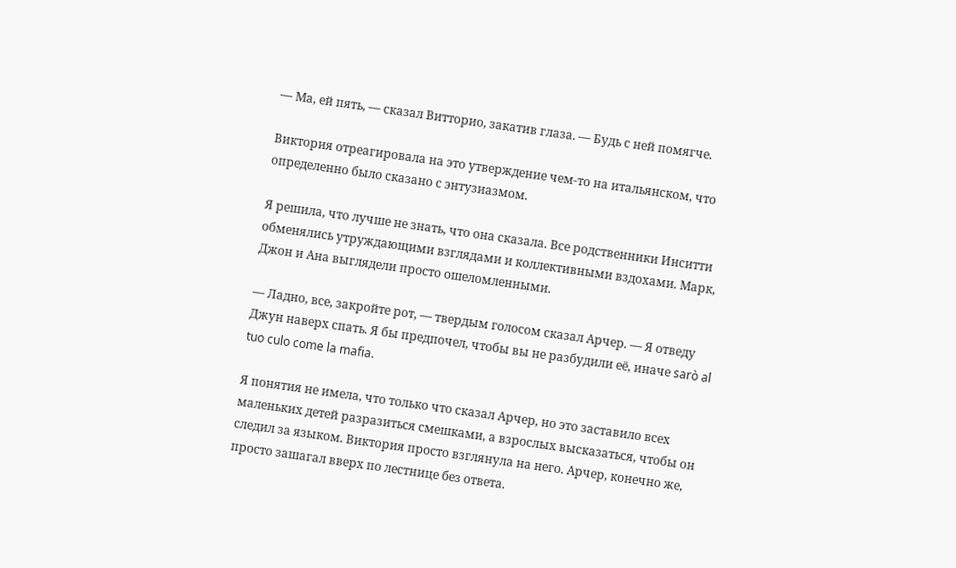— Ма, ей пять, — сказал Витторио, закатив глаза. — Будь с ней помягче.

Виктория отреагировала на это утверждение чем-то на итальянском, что определенно было сказано с энтузиазмом.

Я решила, что лучше не знать, что она сказала. Все родственники Инситти обменялись утруждающими взглядами и коллективными вздохами. Марк, Джон и Ана выглядели просто ошеломленными.

— Ладно, все, закройте рот, — твердым голосом сказал Арчер. — Я отведу Джун наверх спать. Я бы предпочел, чтобы вы не разбудили её, иначе sarò al tuo culo come la mafia.

Я понятия не имела, что только что сказал Арчер, но это заставило всех маленьких детей разразиться смешками, а взрослых высказаться, чтобы он следил за языком. Виктория просто взглянула на него. Арчер, конечно же, просто зашагал вверх по лестнице без ответа.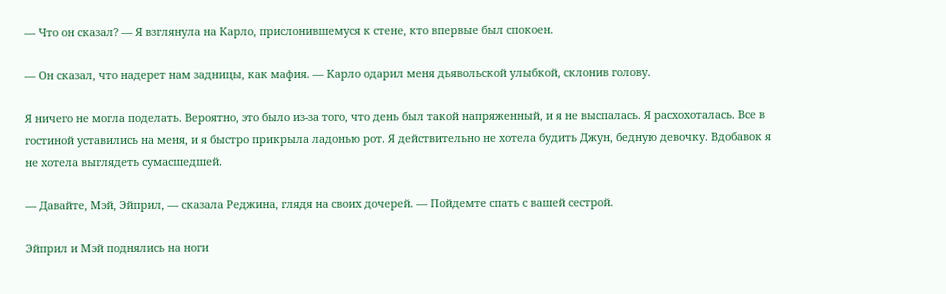— Что он сказал? — Я взглянула на Карло, прислонившемуся к стене, кто впервые был спокоен.

— Он сказал, что надерет нам задницы, как мафия. — Карло одарил меня дьявольской улыбкой, склонив голову.

Я ничего не могла поделать. Вероятно, это было из-за того, что день был такой напряженный, и я не выспалась. Я расхохоталась. Все в гостиной уставились на меня, и я быстро прикрыла ладонью рот. Я действительно не хотела будить Джун, бедную девочку. Вдобавок я не хотела выглядеть сумасшедшей.

— Давайте, Мэй, Эйприл, — сказала Реджина, глядя на своих дочерей. — Пойдемте спать с вашей сестрой.

Эйприл и Мэй поднялись на ноги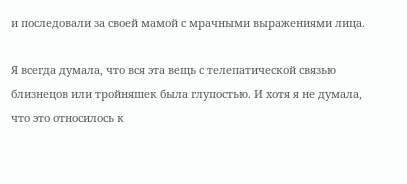и последовали за своей мамой с мрачными выражениями лица.

Я всегда думала, что вся эта вещь с телепатической связью близнецов или тройняшек была глупостью. И хотя я не думала, что это относилось к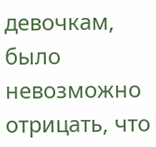девочкам, было невозможно отрицать, что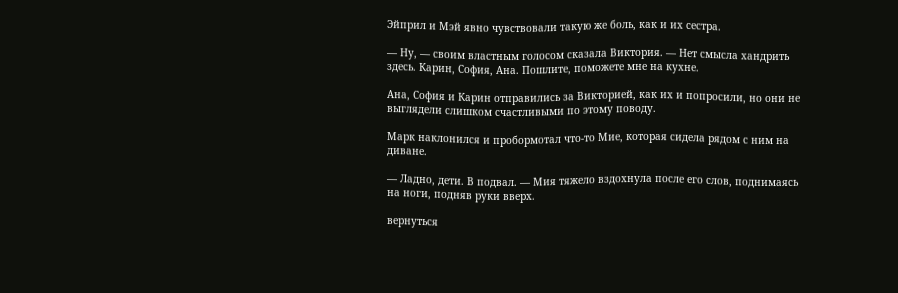Эйприл и Мэй явно чувствовали такую же боль, как и их сестра.

— Ну, — своим властным голосом сказала Виктория. — Нет смысла хандрить здесь. Карин, София, Ана. Пошлите, поможете мне на кухне.

Ана, София и Карин отправились за Викторией, как их и попросили, но они не выглядели слишком счастливыми по этому поводу.

Марк наклонился и пробормотал что-то Мие, которая сидела рядом с ним на диване.

— Ладно, дети. В подвал. — Мия тяжело вздохнула после его слов, поднимаясь на ноги, подняв руки вверх.

вернуться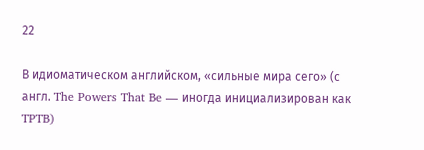22

В идиоматическом английском, «сильные мира сего» (с англ. The Powers That Be — иногда инициализирован как TPTB)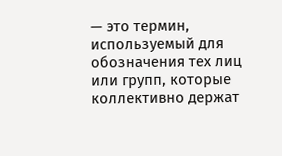— это термин, используемый для обозначения тех лиц или групп, которые коллективно держат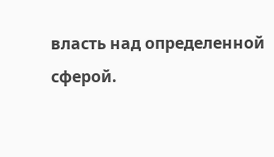власть над определенной сферой.